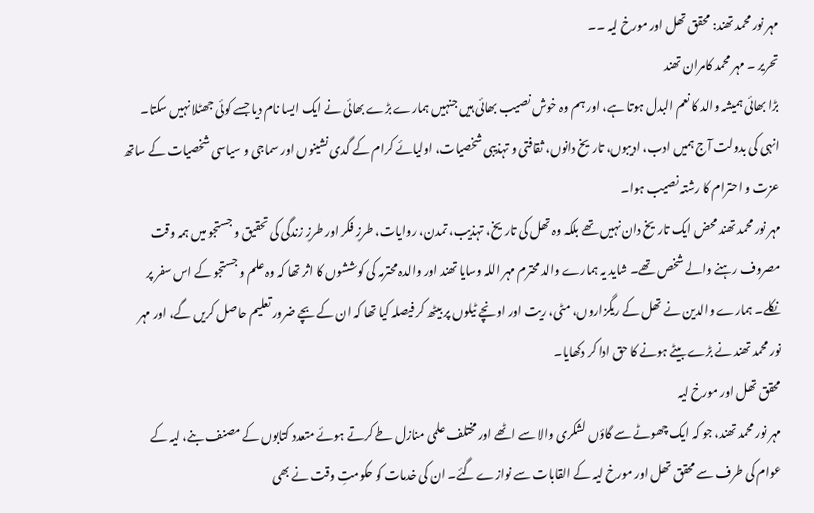مہر نور محمد تھند: محقق تھل اور مورخ لیہ ۔۔
تحریر ۔ مہر محمد کامران تھند
بڑا بھائی ہمیشہ والد کا نعم البدل ہوتا ہے، اور ہم وہ خوش نصیب بھائی ہیں جنہیں ہمارے بڑے بھائی نے ایک ایسا نام دیا جسے کوئی جھٹلا نہیں سکتا۔ انہی کی بدولت آج ہمیں ادب، ادیبوں، تاریخ دانوں، ثقافتی و تہذیبی شخصیات، اولیائے کرام کے گدی نشینوں اور سماجی و سیاسی شخصیات کے ساتھ عزت و احترام کا رشتہ نصیب ہوا۔
مہر نور محمد تھند محض ایک تاریخ دان نہیں تھے بلکہ وہ تھل کی تاریخ، تہذیب، تمدن، روایات، طرزِ فکر اور طرزِ زندگی کی تحقیق و جستجو میں ہمہ وقت مصروف رہنے والے شخص تھے۔ شاید یہ ہمارے والد محترم مہر اللہ وسایا تھند اور والدہ محترمہ کی کوششوں کا اثر تھا کہ وہ علم و جستجو کے اس سفر پر نکلے۔ ہمارے والدین نے تھل کے ریگزاروں، مٹی، ریت اور اونچے ٹیلوں پر بیٹھ کر فیصلہ کیا تھا کہ ان کے بچے ضرور تعلیم حاصل کریں گے، اور مہر نور محمد تھند نے بڑے بیٹے ہونے کا حق ادا کر دکھایا۔
محقق تھل اور مورخ لیہ
مہر نور محمد تھند، جو کہ ایک چھوٹے سے گاؤں لشکری والا سے اٹھے اور مختلف علمی منازل طے کرتے ہوئے متعدد کتابوں کے مصنف بنے، لیہ کے عوام کی طرف سے محقق تھل اور مورخ لیہ کے القابات سے نوازے گئے۔ ان کی خدمات کو حکومتِ وقت نے بھی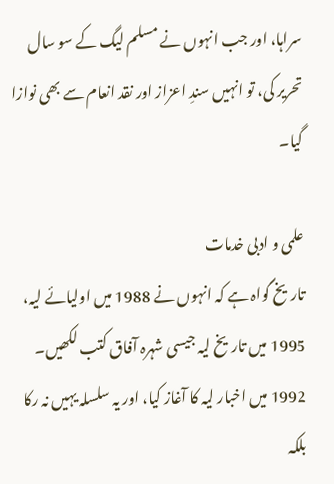سراہا، اور جب انہوں نے مسلم لیگ کے سو سال تحریر کی، تو انہیں سندِ اعزاز اور نقد انعام سے بھی نوازا گیا۔

علمی و ادبی خدمات
تاریخ گواہ ہے کہ انہوں نے 1988 میں اولیائے لیہ، 1995 میں تاریخ لیہ جیسی شہرہ آفاق کتب لکھیں۔ 1992 میں اخبار لیہ کا آغاز کیا، اور یہ سلسلہ یہیں نہ رکا بلکہ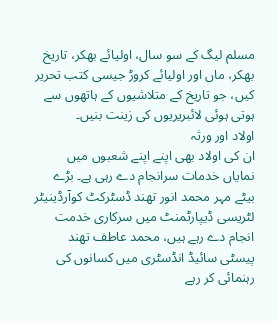مسلم لیگ کے سو سال، اولیائے بھکر، تاریخ بھکر، ماں اور اولیائے کروڑ جیسی کتب تحریر کیں، جو تاریخ کے متلاشیوں کے ہاتھوں سے ہوتی ہوئی لائبریریوں کی زینت بنیں۔
اولاد اور ورثہ
ان کی اولاد بھی اپنے اپنے شعبوں میں نمایاں خدمات سرانجام دے رہی ہے۔ بڑے بیٹے مہر محمد انور تھند ڈسٹرکٹ کوآرڈینیٹر لٹریسی ڈیپارٹمنٹ میں سرکاری خدمت انجام دے رہے ہیں، محمد عاطف تھند پیسٹی سائیڈ انڈسٹری میں کسانوں کی رہنمائی کر رہے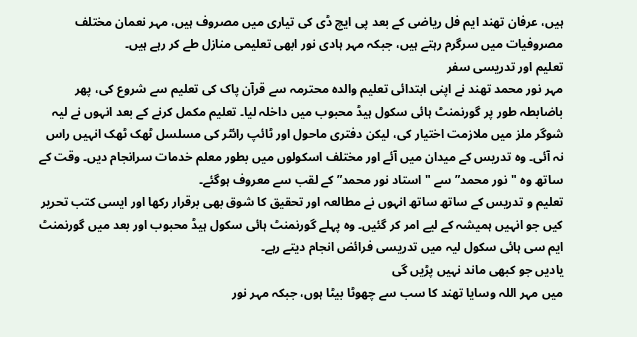ہیں، عرفان تھند ایم فل ریاضی کے بعد پی ایچ ڈی کی تیاری میں مصروف ہیں، مہر نعمان مختلف مصروفیات میں سرگرم رہتے ہیں، جبکہ مہر ہادی نور ابھی تعلیمی منازل طے کر رہے ہیں۔
تعلیم اور تدریسی سفر
مہر نور محمد تھند نے اپنی ابتدائی تعلیم والدہ محترمہ سے قرآن پاک کی تعلیم سے شروع کی، پھر باضابطہ طور پر گورنمنٹ ہائی سکول ہیڈ محبوب میں داخلہ لیا۔ تعلیم مکمل کرنے کے بعد انہوں نے لیہ شوگر ملز میں ملازمت اختیار کی، لیکن دفتری ماحول اور ٹائپ رائٹر کی مسلسل ٹھک ٹھک انہیں راس نہ آئی۔ وہ تدریس کے میدان میں آئے اور مختلف اسکولوں میں بطور معلم خدمات سرانجام دیں۔ وقت کے ساتھ وہ "نور محمد” سے "استاد نور محمد” کے لقب سے معروف ہوگئے۔
تعلیم و تدریس کے ساتھ ساتھ انہوں نے مطالعہ اور تحقیق کا شوق بھی برقرار رکھا اور ایسی کتب تحریر کیں جو انہیں ہمیشہ کے لیے امر کر گئیں۔ وہ پہلے گورنمنٹ ہائی سکول ہیڈ محبوب اور بعد میں گورنمنٹ ایم سی ہائی سکول لیہ میں تدریسی فرائض انجام دیتے رہے۔
یادیں جو کبھی ماند نہیں پڑیں گی
میں مہر اللہ وسایا تھند کا سب سے چھوٹا بیٹا ہوں، جبکہ مہر نور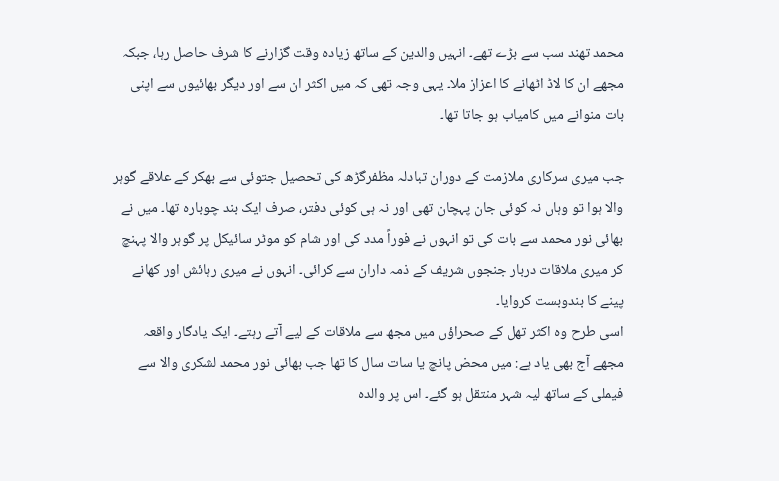محمد تھند سب سے بڑے تھے۔ انہیں والدین کے ساتھ زیادہ وقت گزارنے کا شرف حاصل رہا، جبکہ مجھے ان کا لاڈ اٹھانے کا اعزاز ملا۔ یہی وجہ تھی کہ میں اکثر ان سے اور دیگر بھائیوں سے اپنی بات منوانے میں کامیاب ہو جاتا تھا۔

جب میری سرکاری ملازمت کے دوران تبادلہ مظفرگڑھ کی تحصیل جتوئی سے بھکر کے علاقے گوہر والا ہوا تو وہاں نہ کوئی جان پہچان تھی اور نہ ہی کوئی دفتر، صرف ایک بند چوبارہ تھا۔ میں نے بھائی نور محمد سے بات کی تو انہوں نے فوراً مدد کی اور شام کو موٹر سائیکل پر گوہر والا پہنچ کر میری ملاقات دربار جنجوں شریف کے ذمہ داران سے کرائی۔ انہوں نے میری رہائش اور کھانے پینے کا بندوبست کروایا۔
اسی طرح وہ اکثر تھل کے صحراؤں میں مجھ سے ملاقات کے لیے آتے رہتے۔ ایک یادگار واقعہ مجھے آج بھی یاد ہے: میں محض پانچ یا سات سال کا تھا جب بھائی نور محمد لشکری والا سے فیملی کے ساتھ لیہ شہر منتقل ہو گئے۔ اس پر والدہ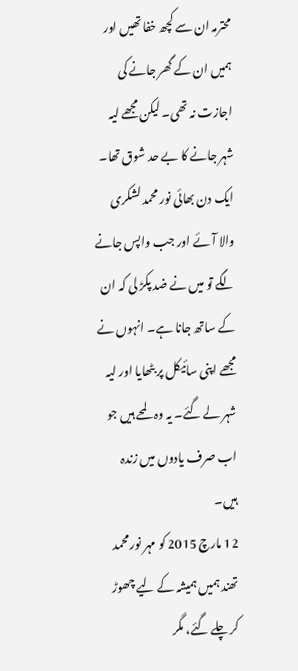محترمہ ان سے کچھ خفا تھیں اور ہمیں ان کے گھر جانے کی اجازت نہ تھی۔ لیکن مجھے لیہ شہر جانے کا بے حد شوق تھا۔ ایک دن بھائی نور محمد لشکری والا آئے اور جب واپس جانے لگے تو میں نے ضد پکڑ لی کہ ان کے ساتھ جانا ہے۔ انہوں نے مجھے اپنی سائیکل پر بٹھایا اور لیہ شہر لے گئے۔ یہ وہ لمحے ہیں جو اب صرف یادوں میں زندہ ہیں۔
12 مارچ 2015 کو مہر نور محمد تھند ہمیں ہمیشہ کے لیے چھوڑ کر چلے گئے، مگر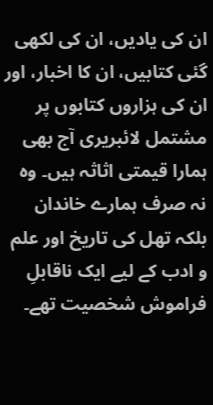ان کی یادیں، ان کی لکھی گئی کتابیں، ان کا اخبار، اور ان کی ہزاروں کتابوں پر مشتمل لائبریری آج بھی ہمارا قیمتی اثاثہ ہیں۔ وہ نہ صرف ہمارے خاندان بلکہ تھل کی تاریخ اور علم و ادب کے لیے ایک ناقابلِ فراموش شخصیت تھے۔